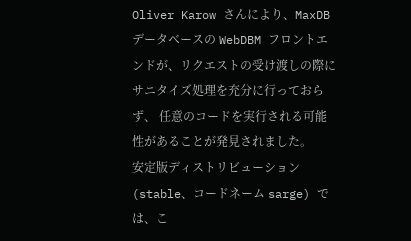Oliver Karow さんにより、MaxDB データベースの WebDBM フロントエンドが、リクエストの受け渡しの際にサニタイズ処理を充分に行っておらず、 任意のコードを実行される可能性があることが発見されました。
安定版ディストリビューション (stable、コードネーム sarge) では、こ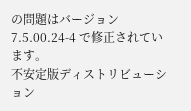の問題はバージョン 7.5.00.24-4 で修正されています。
不安定版ディストリビューション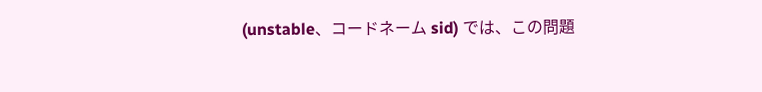(unstable、コードネーム sid) では、この問題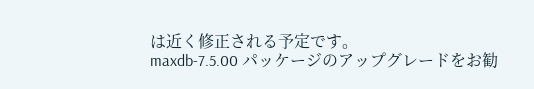は近く修正される予定です。
maxdb-7.5.00 パッケージのアップグレードをお勧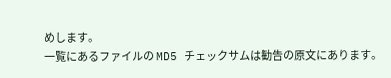めします。
一覧にあるファイルの MD5 チェックサムは勧告の原文にあります。